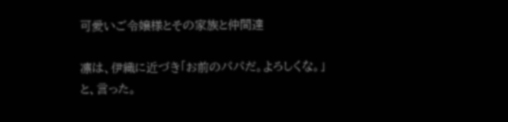可愛いご令嬢様とその家族と仲間達

凛は、伊織に近づき「お前のパパだ。よろしくな。」と、言った。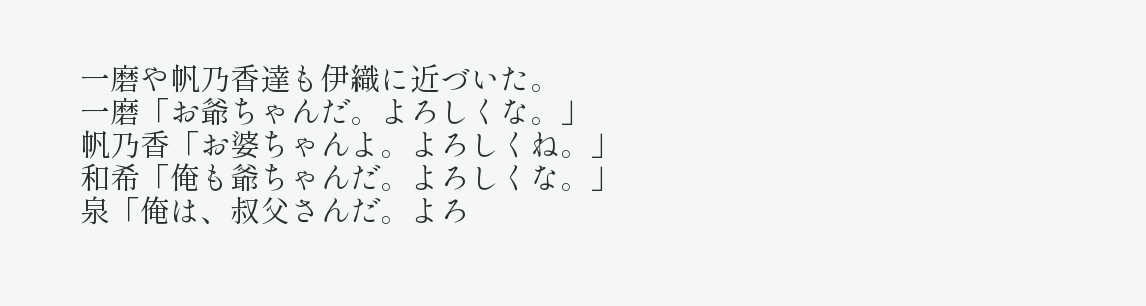一磨や帆乃香達も伊織に近づいた。
一磨「お爺ちゃんだ。よろしくな。」
帆乃香「お婆ちゃんよ。よろしくね。」
和希「俺も爺ちゃんだ。よろしくな。」
泉「俺は、叔父さんだ。よろ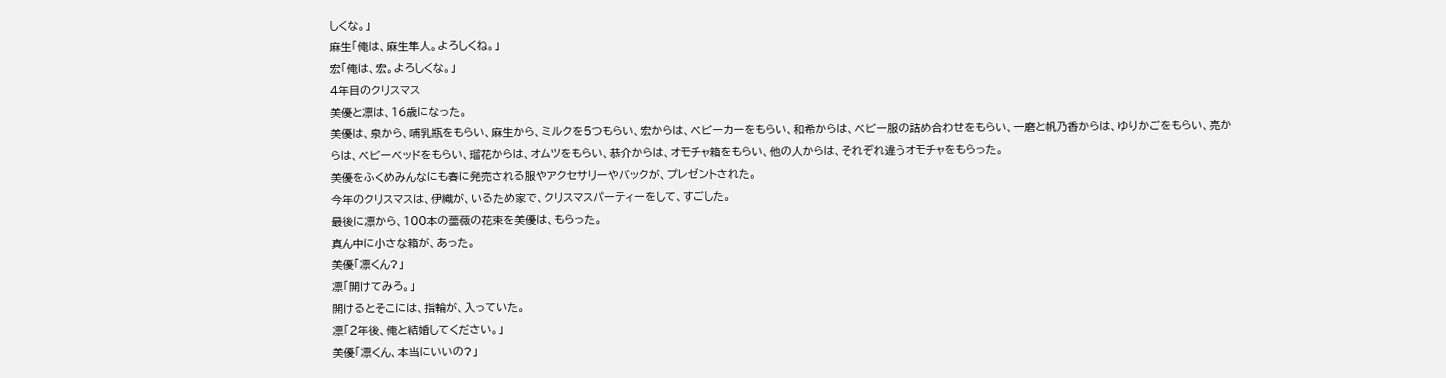しくな。」
麻生「俺は、麻生隼人。よろしくね。」
宏「俺は、宏。よろしくな。」
4年目のクリスマス
美優と凛は、16歳になった。
美優は、泉から、哺乳瓶をもらい、麻生から、ミルクを5つもらい、宏からは、ベビーカーをもらい、和希からは、ベビー服の詰め合わせをもらい、一磨と帆乃香からは、ゆりかごをもらい、亮からは、ベビーベッドをもらい、瑠花からは、オムツをもらい、恭介からは、オモチャ箱をもらい、他の人からは、それぞれ違うオモチャをもらった。
美優をふくめみんなにも春に発売される服やアクセサリーやバックが、プレゼントされた。
今年のクリスマスは、伊織が、いるため家で、クリスマスパーティーをして、すごした。
最後に凛から、100本の薔薇の花束を美優は、もらった。
真ん中に小さな箱が、あった。
美優「凛くん?」
凛「開けてみろ。」
開けるとそこには、指輪が、入っていた。
凛「2年後、俺と結婚してください。」
美優「凛くん、本当にいいの?」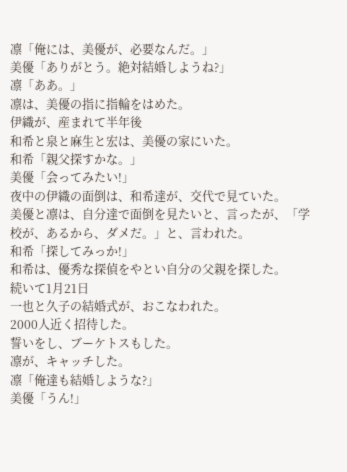凛「俺には、美優が、必要なんだ。」
美優「ありがとう。絶対結婚しようね?」
凛「ああ。」
凛は、美優の指に指輪をはめた。
伊織が、産まれて半年後
和希と泉と麻生と宏は、美優の家にいた。
和希「親父探すかな。」
美優「会ってみたい!」
夜中の伊織の面倒は、和希達が、交代で見ていた。
美優と凛は、自分達で面倒を見たいと、言ったが、「学校が、あるから、ダメだ。」と、言われた。
和希「探してみっか!」
和希は、優秀な探偵をやとい自分の父親を探した。
続いて1月21日
一也と久子の結婚式が、おこなわれた。
2000人近く招待した。
誓いをし、ブーケトスもした。
凛が、キャッチした。
凛「俺達も結婚しような?」
美優「うん!」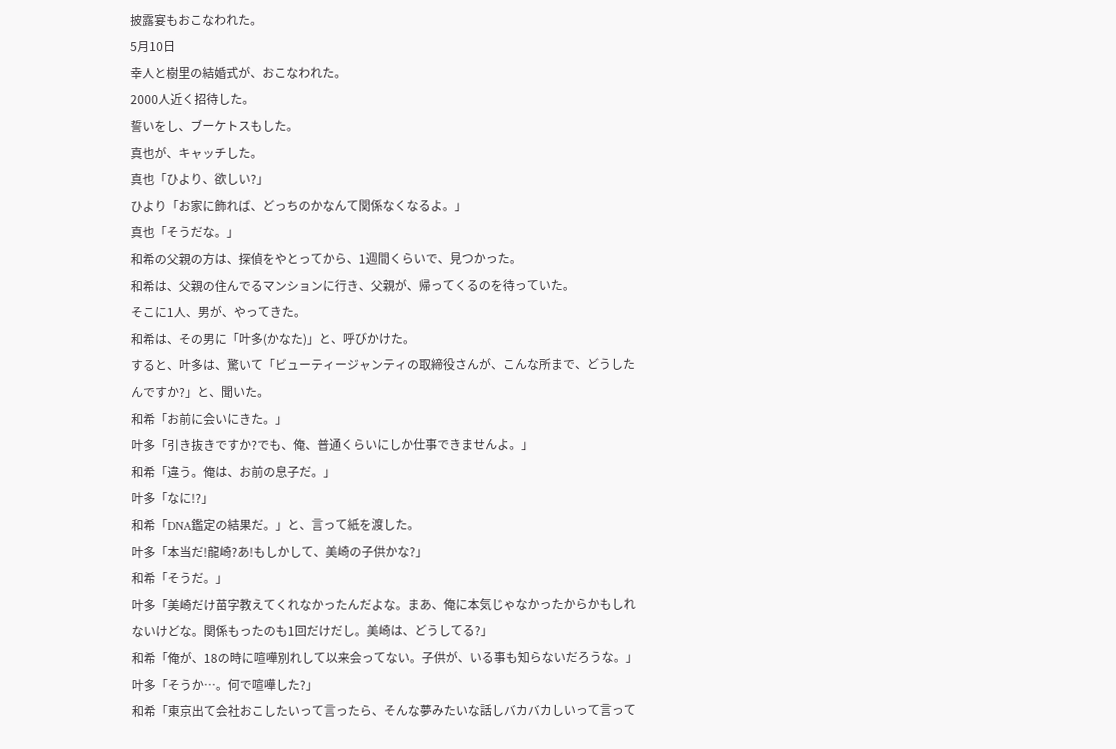披露宴もおこなわれた。
5月10日
幸人と樹里の結婚式が、おこなわれた。
2000人近く招待した。
誓いをし、ブーケトスもした。
真也が、キャッチした。
真也「ひより、欲しい?」
ひより「お家に飾れば、どっちのかなんて関係なくなるよ。」
真也「そうだな。」
和希の父親の方は、探偵をやとってから、1週間くらいで、見つかった。
和希は、父親の住んでるマンションに行き、父親が、帰ってくるのを待っていた。
そこに1人、男が、やってきた。
和希は、その男に「叶多(かなた)」と、呼びかけた。
すると、叶多は、驚いて「ビューティージャンティの取締役さんが、こんな所まで、どうしたんですか?」と、聞いた。
和希「お前に会いにきた。」
叶多「引き抜きですか?でも、俺、普通くらいにしか仕事できませんよ。」
和希「違う。俺は、お前の息子だ。」
叶多「なに!?」
和希「DNA鑑定の結果だ。」と、言って紙を渡した。
叶多「本当だ!龍崎?あ!もしかして、美崎の子供かな?」
和希「そうだ。」
叶多「美崎だけ苗字教えてくれなかったんだよな。まあ、俺に本気じゃなかったからかもしれないけどな。関係もったのも1回だけだし。美崎は、どうしてる?」
和希「俺が、18の時に喧嘩別れして以来会ってない。子供が、いる事も知らないだろうな。」
叶多「そうか…。何で喧嘩した?」
和希「東京出て会社おこしたいって言ったら、そんな夢みたいな話しバカバカしいって言って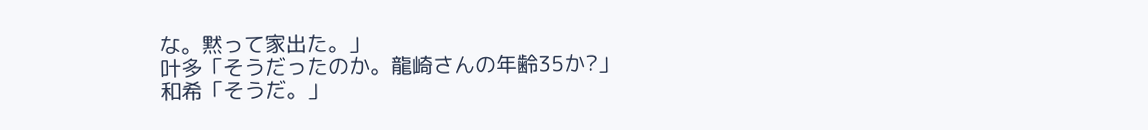な。黙って家出た。」
叶多「そうだったのか。龍崎さんの年齢35か?」
和希「そうだ。」